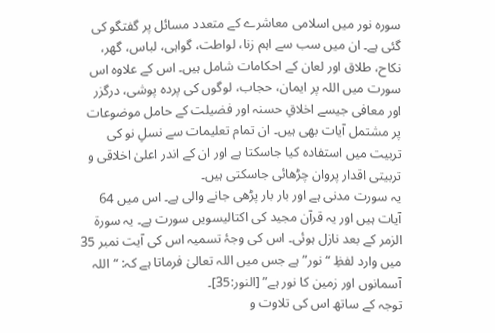سورہ نور میں اسلامی معاشرے کے متعدد مسائل پر گفتگو کی گئی ہے۔ ان میں سب سے اہم زنا، لواطت، گواہی، لباس، گھر، نکاح، طلاق اور لعان کے احکامات شامل ہیں۔ اس کے علاوہ اس سورت میں اللہ پر ایمان، حجاب، لوگوں کی پردہ پوشی، درگزر اور معافی جیسے اخلاقِ حسنہ اور فضیلت کے حامل موضوعات پر مشتمل آیات بھی ہیں۔ ان تمام تعلیمات سے نسلِ نو کی تربیت میں استفادہ کیا جاسکتا ہے اور ان کے اندر اعلیٰ اخلاقی و تربیتی اقدار پروان چڑھائی جاسکتی ہیں۔
یہ سورت مدنی ہے اور بار بار پڑھی جانے والی ہے۔ اس میں 64 آیات ہیں اور یہ قرآن مجید کی اکتالیسویں سورت ہے۔ یہ سورۃ الزمر کے بعد نازل ہوئی۔ اس کی وجۂ تسمیہ اس کی آیت نمبر 35 میں وارد لفظِ “نور” ہے جس میں اللہ تعالیٰ فرماتا ہے کہ: “اللہ آسمانوں اور زمین کا نور ہے” [النور:35]۔
توجہ کے ساتھ اس کی تلاوت و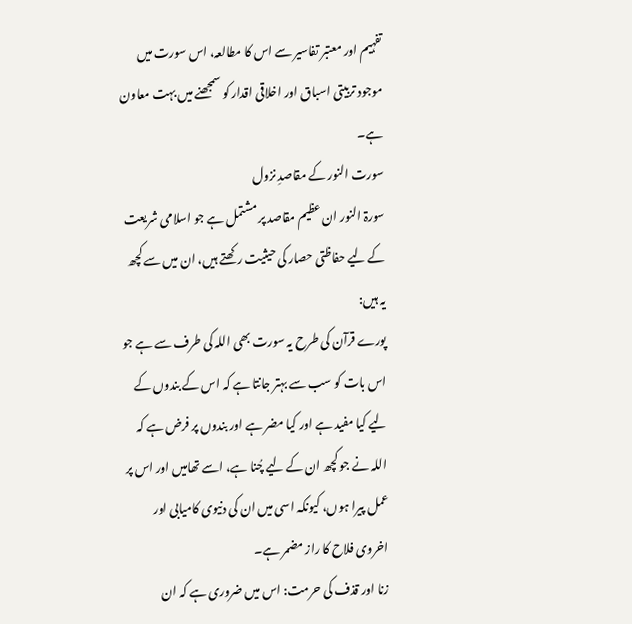تفہیم اور معتبر تفاسیر سے اس کا مطالعہ، اس سورت میں موجود تربیتی اسباق اور اخلاقی اقدار کو سمجھنے میں بہت معاون ہے۔
سورت النور کے مقاصدِ نزول
سورۃ النور ان عظیم مقاصد پر مشتمل ہے جو اسلامی شریعت کے لیے حفاظتی حصار کی حیثیت رکھتے ہیں، ان میں سے کچھ یہ ہیں:
پورے قرآن کی طرح یہ سورت بھی اللہ کی طرف سے ہے جو اس بات کو سب سے بہتر جانتا ہے کہ اس کے بندوں کے لیے کیا مفید ہے اور کیا مضر ہے اور بندوں پر فرض ہے کہ اللہ نے جو کچھ ان کے لیے چُنا ہے، اسے تھامیں اور اس پر عمل پیرا ہوں، کیونکہ اسی میں ان کی دنیوی کامیابی اور اخروی فلاح کا راز مضمر ہے۔
زنا اور قذف کی حرمت: اس میں ضروری ہے کہ ان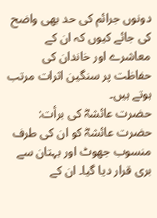دونوں جرائم کی حد بھی واضح کی جائے کیوں کہ ان کے معاشرے اور خاندان کی حفاظت پر سنگین اثرات مرتب ہوتے ہیں۔
حضرت عائشہؓ کی برأت: حضرت عائشہؓ کو ان کی طرف منسوب جھوٹ اور بہتان سے بری قرار دیا گیا۔ ان کے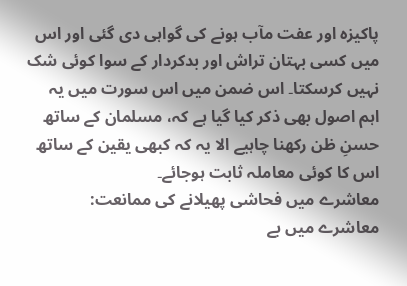پاکیزہ اور عفت مآب ہونے کی گواہی دی گئی اور اس میں کسی بہتان تراش اور بدکردار کے سوا کوئی شک نہیں کرسکتا۔ اس ضمن میں اس سورت میں یہ اہم اصول بھی ذکر کیا گیا ہے کہ، مسلمان کے ساتھ حسنِ ظن رکھنا چاہیے الا یہ کہ کبھی یقین کے ساتھ اس کا کوئی معاملہ ثابت ہوجائے۔
معاشرے میں فحاشی پھیلانے کی ممانعت: معاشرے میں بے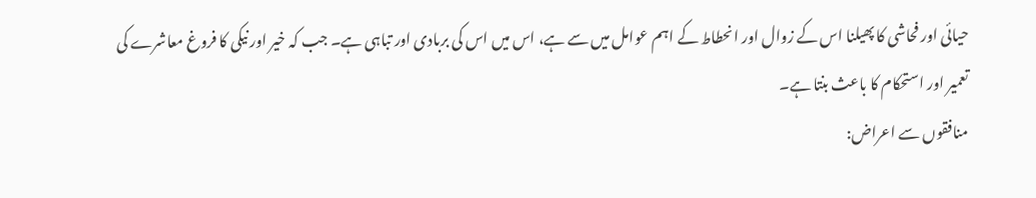حیائی اور فحاشی کا پھیلنا اس کے زوال اور انحطاط کے اہم عوامل میں سے ہے، اس میں اس کی بربادی اور تباہی ہے۔ جب کہ خیر اور نیکی کا فروغ معاشرے کی تعمیر اور استحکام کا باعث بنتا ہے۔
منافقوں سے اعراض: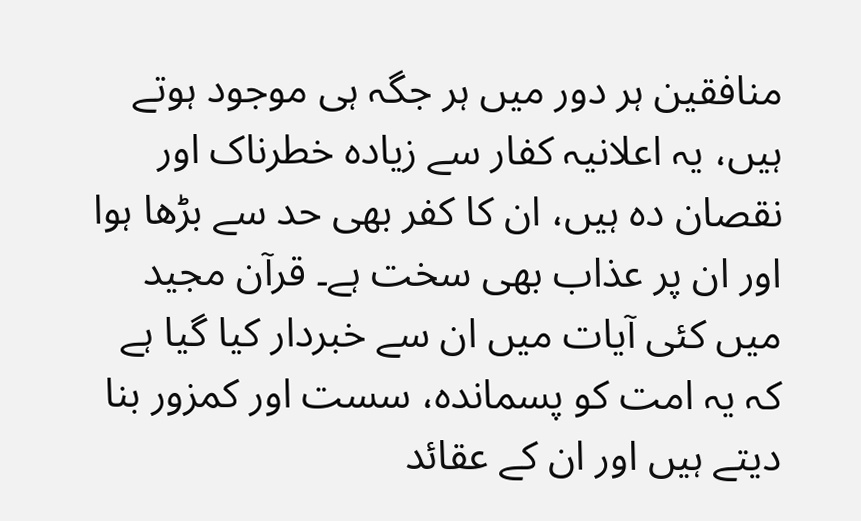منافقین ہر دور میں ہر جگہ ہی موجود ہوتے ہیں، یہ اعلانیہ کفار سے زیادہ خطرناک اور نقصان دہ ہیں، ان کا کفر بھی حد سے بڑھا ہوا اور ان پر عذاب بھی سخت ہے۔ قرآن مجید میں کئی آیات میں ان سے خبردار کیا گیا ہے کہ یہ امت کو پسماندہ، سست اور کمزور بنا دیتے ہیں اور ان کے عقائد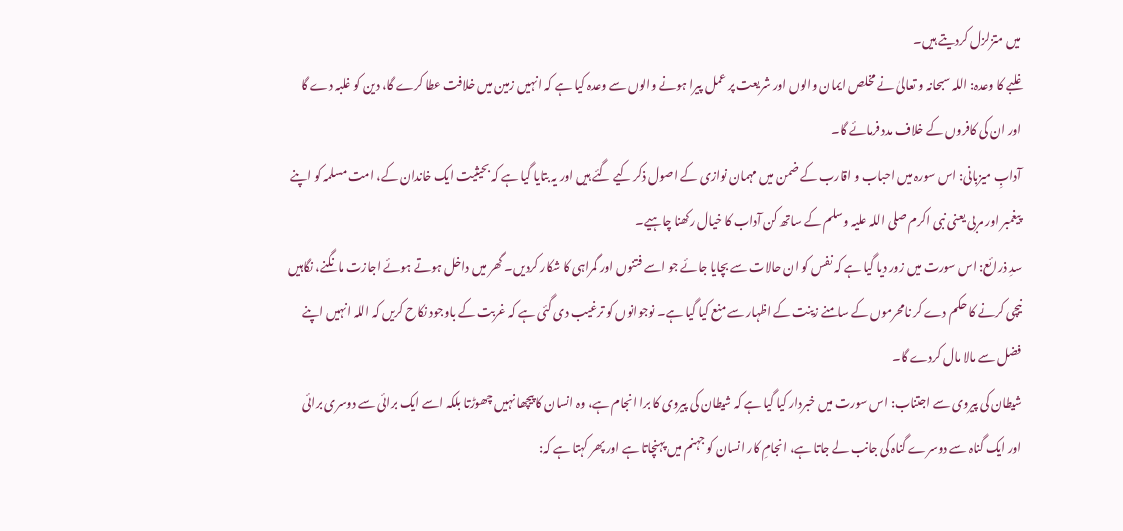میں متزلزل کردیتے ہیں۔
غلبے کا وعدہ: اللہ سبحانہ و تعالیٰ نے مخلص ایمان والوں اور شریعت پر عمل پیرا ہونے والوں سے وعدہ کیا ہے کہ انہیں زمین میں خلافت عطا کرے گا، دین کو غلبہ دے گا اور ان کی کافروں کے خلاف مدد فرمائے گا۔
آدابِ میزبانی: اس سورہ میں احباب و اقارب کے ضمن میں مہمان نوازی کے اصول ذکر کیے گئے ہیں اور یہ بتایا گیا ہے کہ بحیثیت ایک خاندان کے، امت مسلمہ کو اپنے پیغمبر اور مربی یعنی نبی اکرم صلی اللہ علیہ وسلم کے ساتھ کن آداب کا خیال رکھنا چاہیے۔
سدِ ذرائع: اس سورت میں زور دیا گیا ہے کہ نفس کو ان حالات سے بچایا جائے جو اسے فتنوں اور گمراہی کا شکار کردیں۔ گھر میں داخل ہوتے ہوئے اجازت مانگنے، نگاہیں نیچی کرنے کا حکم دے کر نامحرموں کے سامنے زینت کے اظہار سے منع کیا گیا ہے۔ نوجوانوں کو ترغیب دی گئی ہے کہ غربت کے باوجود نکاح کریں کہ اللہ انہیں اپنے فضل سے مالا مال کردے گا۔
شیطان کی پیروی سے اجتناب: اس سورت میں خبردار کیا گیا ہے کہ شیطان کی پیروی کا برا انجام ہے، وہ انسان کا پیچھا نہیں چھوڑتا بلکہ اسے ایک برائی سے دوسری برائی اور ایک گناہ سے دوسرے گناہ کی جانب لے جاتا ہے، انجامِ کار انسان کو جہنم میں پہنچاتا ہے اور پھر کہتا ہے کہ: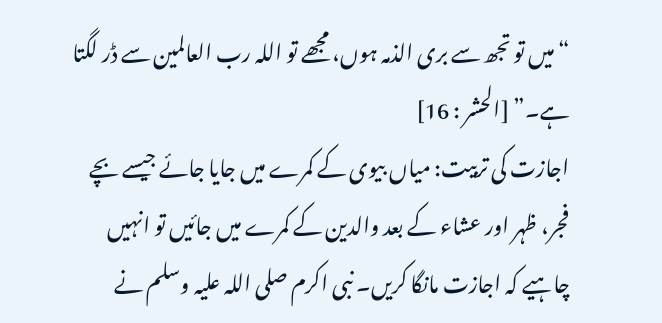“میں تو تجھ سے بری الذمہ ہوں، مجھے تو اللہ رب العالمین سے ڈر لگتا ہے۔” [الحشر : 16]
اجازت کی تربیت: میاں بیوی کے کمرے میں جایا جائے جیسے بچے فجر، ظہر اور عشاء کے بعد والدین کے کمرے میں جائیں تو انہیں چاہیے کہ اجازت مانگا کریں۔ نبی اکرم صلی اللہ علیہ وسلم نے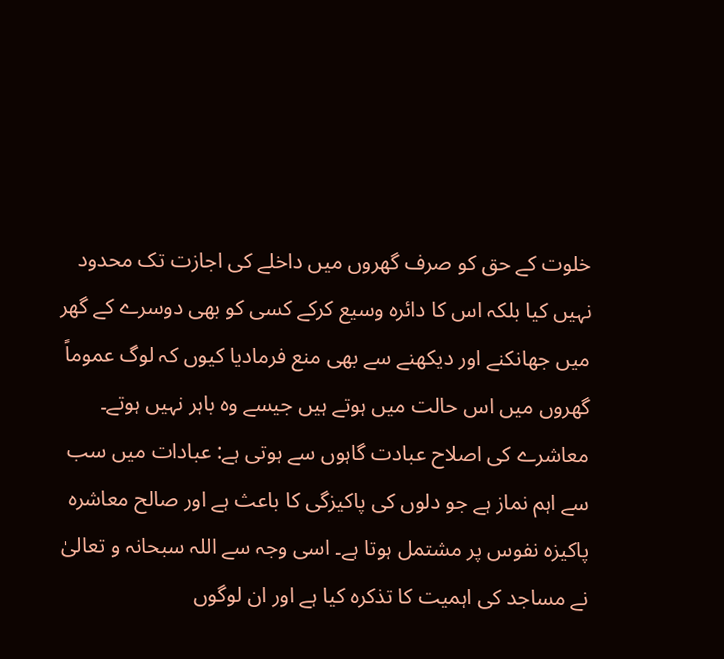خلوت کے حق کو صرف گھروں میں داخلے کی اجازت تک محدود نہیں کیا بلکہ اس کا دائرہ وسیع کرکے کسی کو بھی دوسرے کے گھر میں جھانکنے اور دیکھنے سے بھی منع فرمادیا کیوں کہ لوگ عموماً گھروں میں اس حالت میں ہوتے ہیں جیسے وہ باہر نہیں ہوتے۔
معاشرے کی اصلاح عبادت گاہوں سے ہوتی ہے: عبادات میں سب سے اہم نماز ہے جو دلوں کی پاکیزگی کا باعث ہے اور صالح معاشرہ پاکیزہ نفوس پر مشتمل ہوتا ہے۔ اسی وجہ سے اللہ سبحانہ و تعالیٰ نے مساجد کی اہمیت کا تذکرہ کیا ہے اور ان لوگوں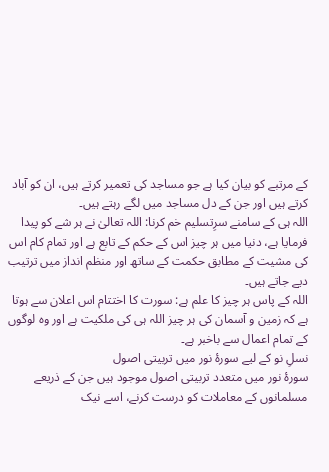کے مرتبے کو بیان کیا ہے جو مساجد کی تعمیر کرتے ہیں، ان کو آباد کرتے ہیں اور جن کے دل مساجد میں لگے رہتے ہیں۔
اللہ ہی کے سامنے سرِتسلیم خم کرنا: اللہ تعالیٰ نے ہر شے کو پیدا فرمایا ہے، دنیا میں ہر چیز اس کے حکم کے تابع ہے اور تمام کام اس کی مشیت کے مطابق حکمت کے ساتھ اور منظم انداز میں ترتیب دیے جاتے ہیں۔
اللہ کے پاس ہر چیز کا علم ہے: سورت کا اختتام اس اعلان سے ہوتا ہے کہ زمین و آسمان کی ہر چیز اللہ ہی کی ملکیت ہے اور وہ لوگوں کے تمام اعمال سے باخبر ہے۔
نسلِ نو کے لیے سورۂ نور میں تربیتی اصول
سورۂ نور میں متعدد تربیتی اصول موجود ہیں جن کے ذریعے مسلمانوں کے معاملات کو درست کرنے، اسے نیک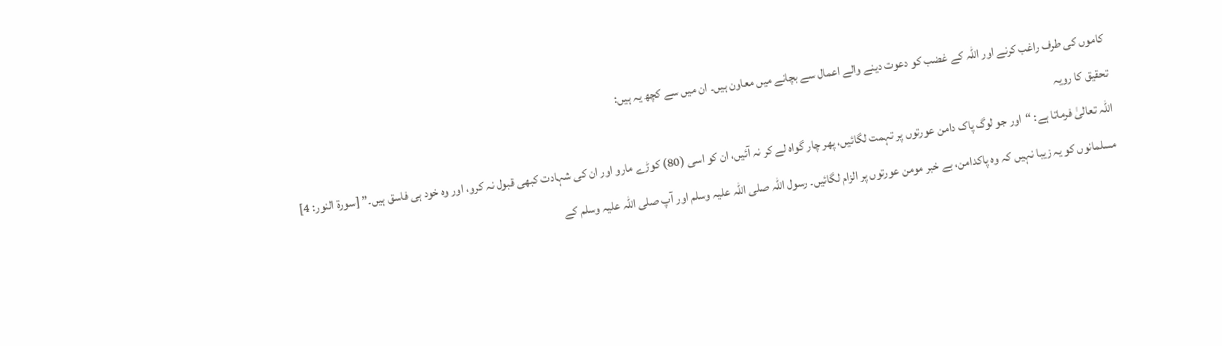کاموں کی طرف راغب کرنے اور اللہ کے غضب کو دعوت دینے والے اعمال سے بچانے میں معاون ہیں۔ ان میں سے کچھ یہ ہیں:
تحقیق کا رویہ
اللہ تعالیٰ فرماتا ہے: “اور جو لوگ پاک دامن عورتوں پر تہمت لگائیں، پھر چار گواہ لے کر نہ آئیں، ان کو اسی (80) کوڑے مارو اور ان کی شہادت کبھی قبول نہ کرو، اور وہ خود ہی فاسق ہیں۔” [سورۃ النور: 4]
مسلمانوں کو یہ زیبا نہیں کہ وہ پاکدامن، بے خبر مومن عورتوں پر الزام لگائیں۔ رسول اللہ صلی اللہ علیہ وسلم اور آپ صلی اللہ علیہ وسلم کے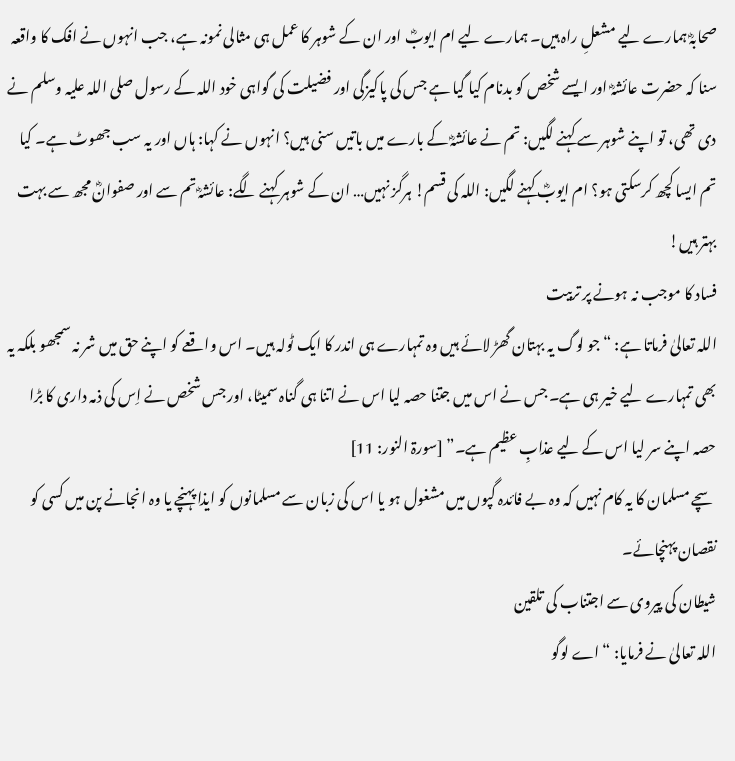صحابہؓ ہمارے لیے مشعلِ راہ ہیں۔ ہمارے لیے ام ایوبؓ اور ان کے شوہر کا عمل ہی مثالی نمونہ ہے، جب انہوں نے افک کا واقعہ سنا کہ حضرت عائشہؓ اور ایسے شخص کو بدنام کیا گیا ہے جس کی پاکیزگی اور فضیلت کی گواہی خود اللہ کے رسول صلی اللہ علیہ وسلم نے دی تھی، تو اپنے شوہر سے کہنے لگیں: تم نے عائشہؓ کے بارے میں باتیں سنی ہیں؟ انہوں نے کہا: ہاں اور یہ سب جھوٹ ہے۔ کیا تم ایسا کچھ کرسکتی ہو؟ ام ایوبؓ کہنے لگیں: اللہ کی قسم! ہرگز نہیں… ان کے شوہر کہنے لگے: عائشہؓ تم سے اور صفوانؓ مجھ سے بہت بہتر ہیں!
فساد کا موجب نہ ہونے پر تربیت
اللہ تعالیٰ فرماتا ہے: “جو لوگ یہ بہتان گھڑ لائے ہیں وہ تمہارے ہی اندر کا ایک ٹولہ ہیں۔ اس واقعے کو اپنے حق میں شر نہ سمجھو بلکہ یہ بھی تمہارے لیے خیر ہی ہے۔ جس نے اس میں جتنا حصہ لیا اس نے اتنا ہی گناہ سمیٹا، اور جس شخص نے اِس کی ذمہ داری کا بڑا حصہ اپنے سر لیا اس کے لیے عذابِ عظیم ہے۔” [سورۃ النور: 11]
سچے مسلمان کا یہ کام نہیں کہ وہ بے فائدہ گپوں میں مشغول ہو یا اس کی زبان سے مسلمانوں کو ایذا پہنچے یا وہ انجانے پن میں کسی کو نقصان پہنچائے۔
شیطان کی پیروی سے اجتناب کی تلقین
اللہ تعالیٰ نے فرمایا: “اے لوگو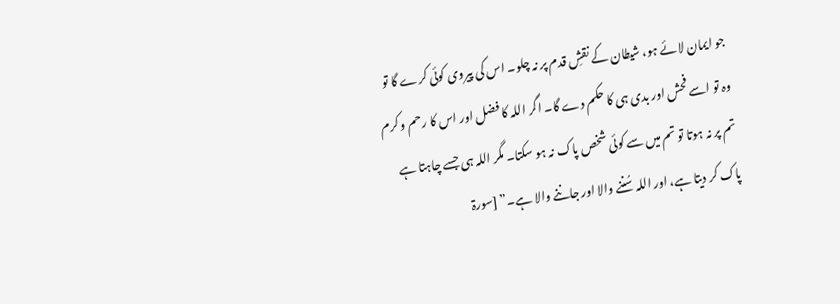جو ایمان لائے ہو، شیطان کے نقشِ قدم پر نہ چلو۔ اس کی پیروی کوئی کرے گا تو وہ تو اسے فحش اور بدی ہی کا حکم دے گا۔ اگر اللہ کا فضل اور اس کا رحم و کرم تم پر نہ ہوتا تو تم میں سے کوئی شخص پاک نہ ہو سکتا۔ مگر اللہ ہی جسے چاہتا ہے پاک کر دیتا ہے، اور اللہ سُننے والا اور جاننے والا ہے۔” [سورۃ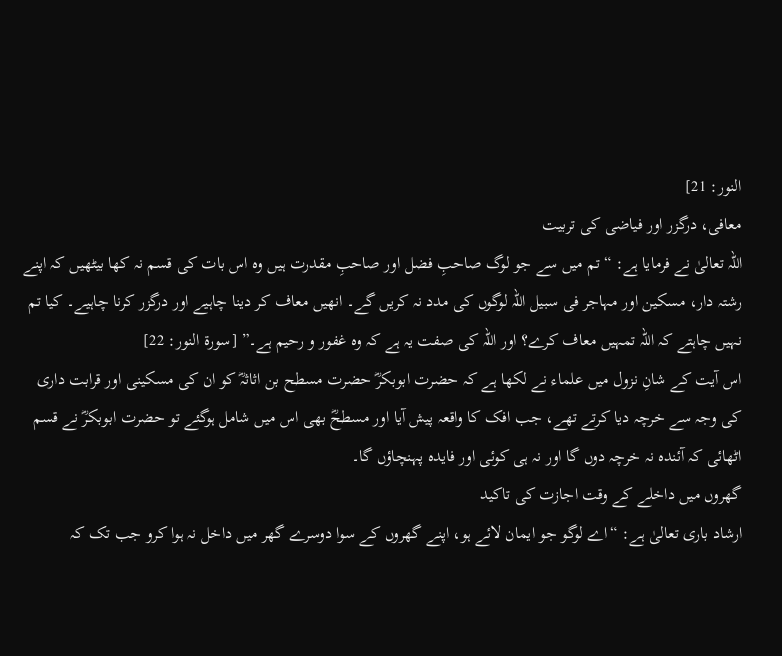النور: 21]
معافی، درگزر اور فیاضی کی تربیت
اللہ تعالیٰ نے فرمایا ہے: “تم میں سے جو لوگ صاحبِ فضل اور صاحبِ مقدرت ہیں وہ اس بات کی قسم نہ کھا بیٹھیں کہ اپنے رشتہ دار، مسکین اور مہاجر فی سبیل اللہ لوگوں کی مدد نہ کریں گے۔ انھیں معاف کر دینا چاہیے اور درگزر کرنا چاہیے۔ کیا تم نہیں چاہتے کہ اللہ تمہیں معاف کرے؟ اور اللہ کی صفت یہ ہے کہ وہ غفور و رحیم ہے۔” [سورۃ النور: 22]
اس آیت کے شانِ نزول میں علماء نے لکھا ہے کہ حضرت ابوبکرؓ حضرت مسطح بن اثاثہؓ کو ان کی مسکینی اور قرابت داری کی وجہ سے خرچہ دیا کرتے تھے، جب افک کا واقعہ پیش آیا اور مسطحؓ بھی اس میں شامل ہوگئے تو حضرت ابوبکرؓ نے قسم اٹھائی کہ آئندہ نہ خرچہ دوں گا اور نہ ہی کوئی اور فایدہ پہنچاؤں گا۔
گھروں میں داخلے کے وقت اجازت کی تاکید
ارشاد باری تعالیٰ ہے: “اے لوگو جو ایمان لائے ہو، اپنے گھروں کے سوا دوسرے گھر میں داخل نہ ہوا کرو جب تک کہ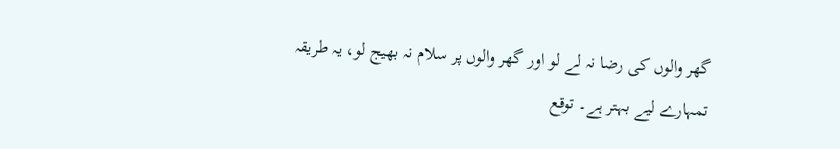گھر والوں کی رضا نہ لے لو اور گھر والوں پر سلام نہ بھیج لو، یہ طریقہ تمہارے لیے بہتر ہے۔ توقع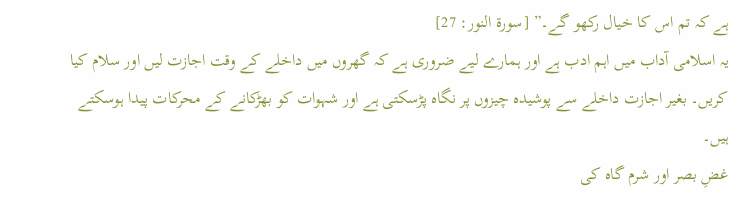ہے کہ تم اس کا خیال رکھو گے۔” [سورۃ النور: 27]
یہ اسلامی آداب میں اہم ادب ہے اور ہمارے لیے ضروری ہے کہ گھروں میں داخلے کے وقت اجازت لیں اور سلام کیا کریں۔ بغیر اجازت داخلے سے پوشیدہ چیزوں پر نگاہ پڑسکتی ہے اور شہوات کو بھڑکانے کے محرکات پیدا ہوسکتے ہیں۔
غضِ بصر اور شرم گاہ کی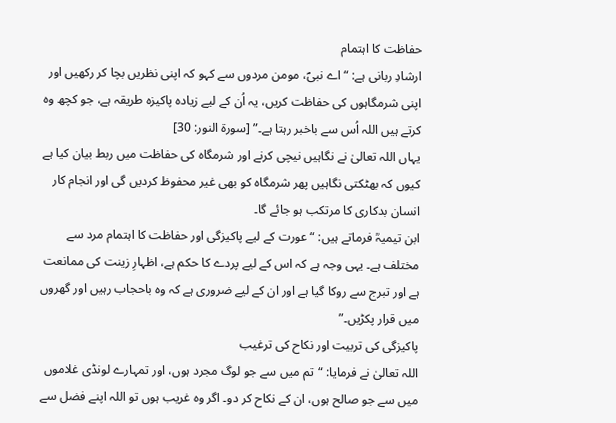حفاظت کا اہتمام
ارشادِ ربانی ہے: “اے نبیؐ، مومن مردوں سے کہو کہ اپنی نظریں بچا کر رکھیں اور اپنی شرمگاہوں کی حفاظت کریں، یہ اُن کے لیے زیادہ پاکیزہ طریقہ ہے، جو کچھ وہ کرتے ہیں اللہ اُس سے باخبر رہتا ہے۔” [سورۃ النور: 30]
یہاں اللہ تعالیٰ نے نگاہیں نیچی کرنے اور شرمگاہ کی حفاظت میں ربط بیان کیا ہے کیوں کہ بھٹکتی نگاہیں پھر شرمگاہ کو بھی غیر محفوظ کردیں گی اور انجام کار انسان بدکاری کا مرتکب ہو جائے گا۔
ابن تیمیہؒ فرماتے ہیں: “عورت کے لیے پاکیزگی اور حفاظت کا اہتمام مرد سے مختلف ہے۔ یہی وجہ ہے کہ اس کے لیے پردے کا حکم ہے، اظہارِ زینت کی ممانعت ہے اور تبرج سے روکا گیا ہے اور ان کے لیے ضروری ہے کہ وہ باحجاب رہیں اور گھروں میں قرار پکڑیں۔”
پاکیزگی کی تربیت اور نکاح کی ترغیب
اللہ تعالیٰ نے فرمایا: “تم میں سے جو لوگ مجرد ہوں، اور تمہارے لونڈی غلاموں میں سے جو صالح ہوں، ان کے نکاح کر دو۔ اگر وہ غریب ہوں تو اللہ اپنے فضل سے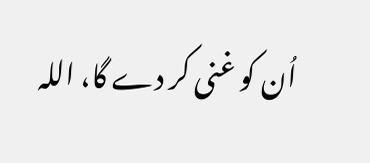اُن کو غنی کر دے گا، اللہ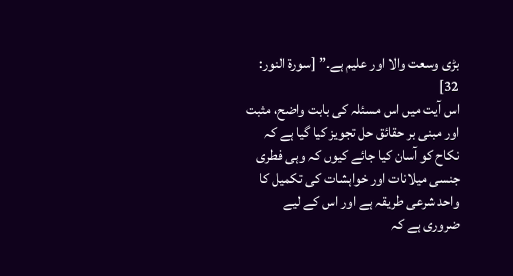بڑی وسعت والا اور علیم ہے۔” [سورۃ النور: 32]
اس آیت میں اس مسئلہ کی بابت واضح، مثبت اور مبنی بر حقائق حل تجویز کیا گیا ہے کہ نکاح کو آسان کیا جائے کیوں کہ وہی فطری جنسی میلانات اور خواہشات کی تکمیل کا واحد شرعی طریقہ ہے اور اس کے لیے ضروری ہے کہ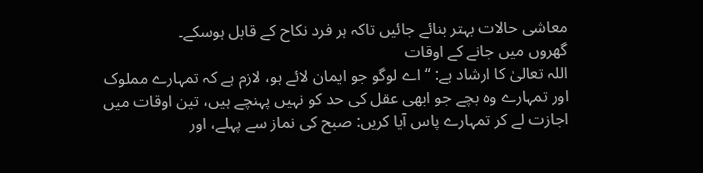معاشی حالات بہتر بنائے جائیں تاکہ ہر فرد نکاح کے قابل ہوسکے۔
گھروں میں جانے کے اوقات
اللہ تعالیٰ کا ارشاد ہے: “اے لوگو جو ایمان لائے ہو، لازم ہے کہ تمہارے مملوک اور تمہارے وہ بچے جو ابھی عقل کی حد کو نہیں پہنچے ہیں، تین اوقات میں اجازت لے کر تمہارے پاس آیا کریں: صبح کی نماز سے پہلے، اور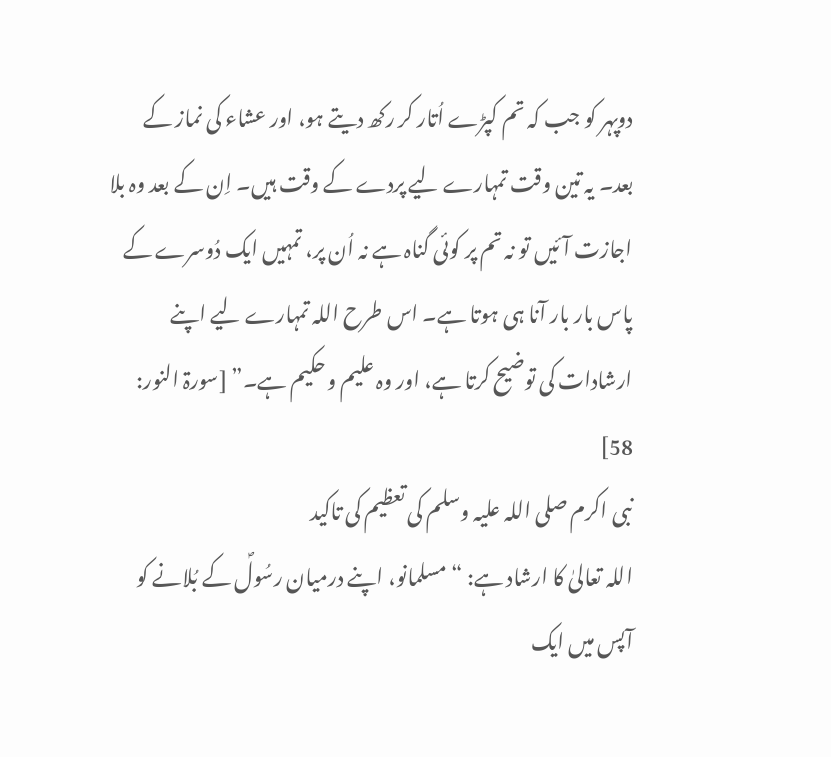دوپہر کو جب کہ تم کپڑے اُتار کر رکھ دیتے ہو، اور عشاء کی نماز کے بعد۔ یہ تین وقت تمہارے لیے پردے کے وقت ہیں۔ اِن کے بعد وہ بلا اجازت آئیں تو نہ تم پر کوئی گناہ ہے نہ اُن پر، تمہیں ایک دُوسرے کے پاس بار بار آنا ہی ہوتا ہے۔ اس طرح اللہ تمہارے لیے اپنے ارشادات کی توضیح کرتا ہے، اور وہ علیم و حکیم ہے۔” [سورۃ النور: 58]
نبی اکرم صلی اللہ علیہ وسلم کی تعظیم کی تاکید
اللہ تعالیٰ کا ارشاد ہے: “مسلمانو، اپنے درمیان رسُولؐ کے بُلانے کو آپس میں ایک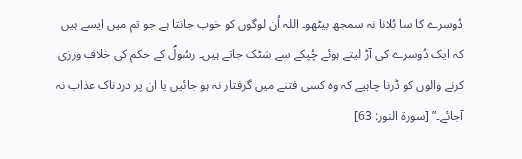دُوسرے کا سا بُلانا نہ سمجھ بیٹھو۔ اللہ اُن لوگوں کو خوب جانتا ہے جو تم میں ایسے ہیں کہ ایک دُوسرے کی آڑ لیتے ہوئے چُپکے سے سَٹک جاتے ہیں۔ رسُولؐ کے حکم کی خلاف ورزی کرنے والوں کو ڈرنا چاہیے کہ وہ کسی فتنے میں گرفتار نہ ہو جائیں یا ان پر دردناک عذاب نہ آجائے۔” [سورۃ النور: 63]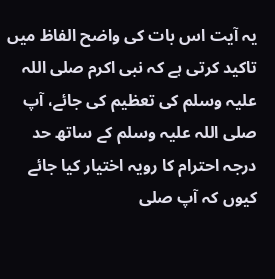یہ آیت اس بات کی واضح الفاظ میں تاکید کرتی ہے کہ نبی اکرم صلی اللہ علیہ وسلم کی تعظیم کی جائے، آپ صلی اللہ علیہ وسلم کے ساتھ حد درجہ احترام کا رویہ اختیار کیا جائے کیوں کہ آپ صلی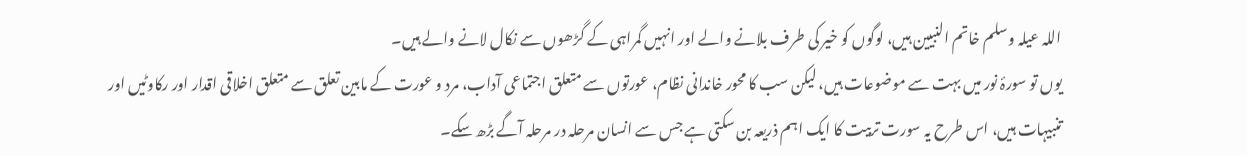اللہ عیلہ وسلم خاتم النبیین ہیں، لوگوں کو خیر کی طرف بلانے والے اور انہیں گمراہی کے گڑھوں سے نکال لانے والے ہیں۔
یوں تو سورۂ نور میں بہت سے موضوعات ہیں، لیکن سب کا محور خاندانی نظام، عورتوں سے متعلق اجتماعی آداب، مرد و عورت کے مابین تعلق سے متعلق اخلاقی اقدار اور رکاوٹیں اور تنبیہات ہیں، اس طرح یہ سورت تربیت کا ایک اہم ذریعہ بن سکتی ہے جس سے انسان مرحلہ در مرحلہ آگے بڑھ سکے۔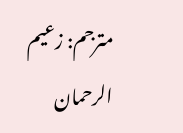مترجم: زعیم الرحمان